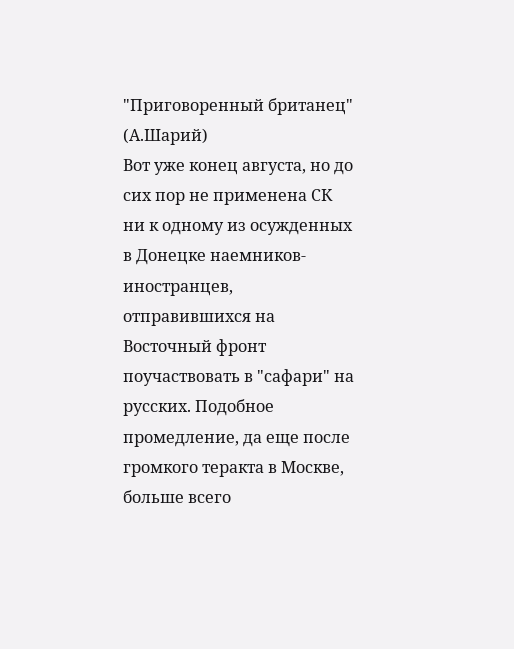"Приговоренный британец" (А.Шарий)
Вот уже конец августа, но до сих пор не применена СК ни к одному из осужденных в Донецке наемников-иностранцев, отправившихся на Восточный фронт поучаствовать в "сафари" на русских. Подобное промедление, да еще после громкого теракта в Москве, больше всего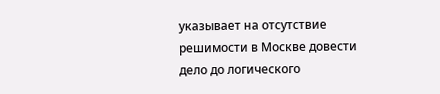указывает на отсутствие решимости в Москве довести дело до логического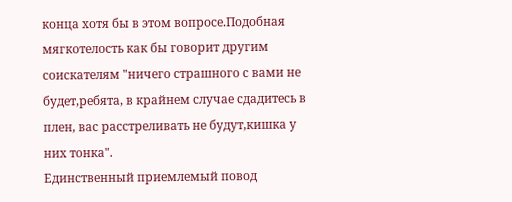конца хотя бы в этом вопросе.Подобная мягкотелость как бы говорит другим соискателям "ничего страшного с вами не будет,ребята, в крайнем случае сдадитесь в плен, вас расстреливать не будут,кишка у них тонка".
Единственный приемлемый повод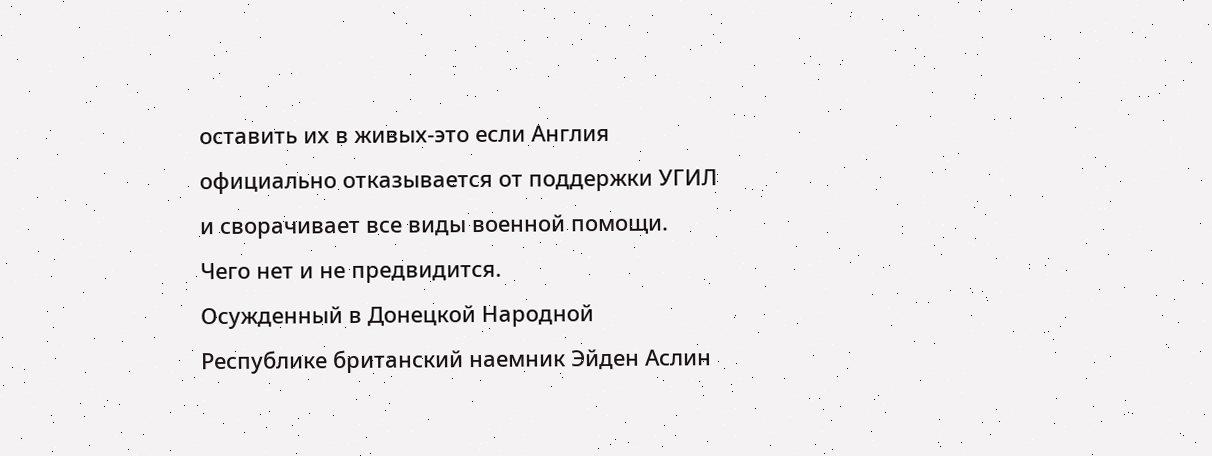оставить их в живых-это если Англия официально отказывается от поддержки УГИЛ и сворачивает все виды военной помощи. Чего нет и не предвидится.
Осужденный в Донецкой Народной Республике британский наемник Эйден Аслин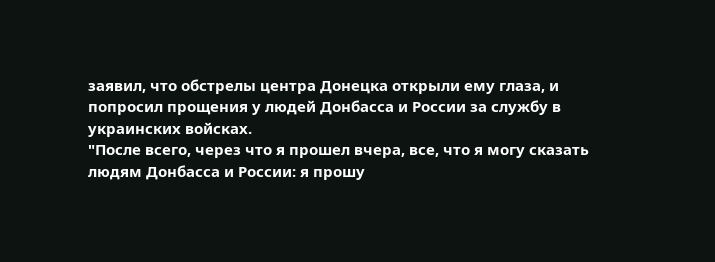заявил, что обстрелы центра Донецка открыли ему глаза, и попросил прощения у людей Донбасса и России за службу в украинских войсках.
"После всего, через что я прошел вчера, все, что я могу сказать людям Донбасса и России: я прошу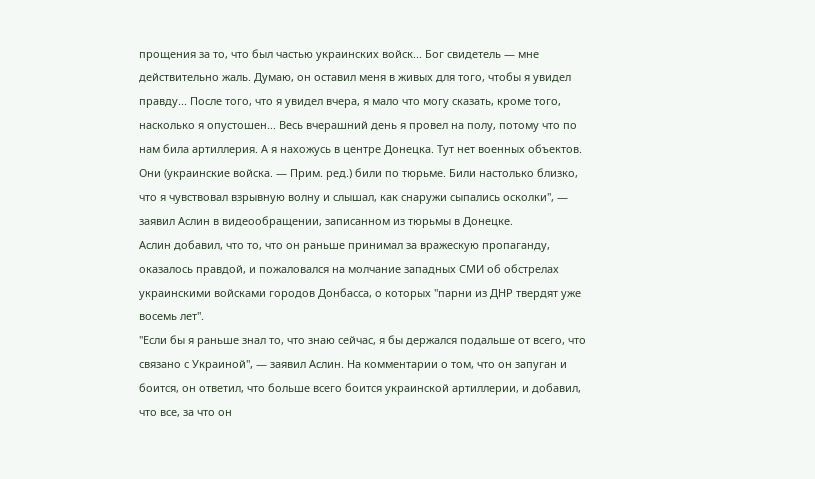прощения за то, что был частью украинских войск... Бог свидетель — мне действительно жаль. Думаю, он оставил меня в живых для того, чтобы я увидел правду... После того, что я увидел вчера, я мало что могу сказать, кроме того, насколько я опустошен... Весь вчерашний день я провел на полу, потому что по нам била артиллерия. А я нахожусь в центре Донецка. Тут нет военных объектов. Они (украинские войска. — Прим. ред.) били по тюрьме. Били настолько близко, что я чувствовал взрывную волну и слышал, как снаружи сыпались осколки", — заявил Аслин в видеообращении, записанном из тюрьмы в Донецке.
Аслин добавил, что то, что он раньше принимал за вражескую пропаганду, оказалось правдой, и пожаловался на молчание западных СМИ об обстрелах украинскими войсками городов Донбасса, о которых "парни из ДНР твердят уже восемь лет".
"Если бы я раньше знал то, что знаю сейчас, я бы держался подальше от всего, что связано с Украиной", — заявил Аслин. На комментарии о том, что он запуган и боится, он ответил, что больше всего боится украинской артиллерии, и добавил, что все, за что он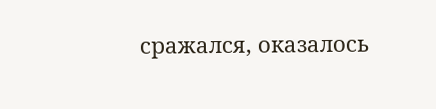сражался, оказалось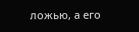ложью, а его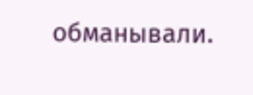обманывали.